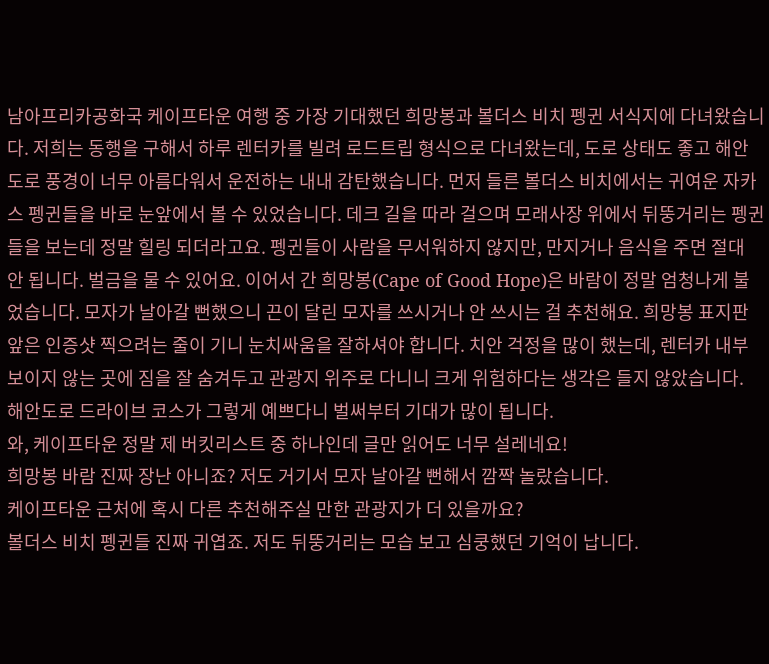남아프리카공화국 케이프타운 여행 중 가장 기대했던 희망봉과 볼더스 비치 펭귄 서식지에 다녀왔습니다. 저희는 동행을 구해서 하루 렌터카를 빌려 로드트립 형식으로 다녀왔는데, 도로 상태도 좋고 해안도로 풍경이 너무 아름다워서 운전하는 내내 감탄했습니다. 먼저 들른 볼더스 비치에서는 귀여운 자카스 펭귄들을 바로 눈앞에서 볼 수 있었습니다. 데크 길을 따라 걸으며 모래사장 위에서 뒤뚱거리는 펭귄들을 보는데 정말 힐링 되더라고요. 펭귄들이 사람을 무서워하지 않지만, 만지거나 음식을 주면 절대 안 됩니다. 벌금을 물 수 있어요. 이어서 간 희망봉(Cape of Good Hope)은 바람이 정말 엄청나게 불었습니다. 모자가 날아갈 뻔했으니 끈이 달린 모자를 쓰시거나 안 쓰시는 걸 추천해요. 희망봉 표지판 앞은 인증샷 찍으려는 줄이 기니 눈치싸움을 잘하셔야 합니다. 치안 걱정을 많이 했는데, 렌터카 내부 보이지 않는 곳에 짐을 잘 숨겨두고 관광지 위주로 다니니 크게 위험하다는 생각은 들지 않았습니다.
해안도로 드라이브 코스가 그렇게 예쁘다니 벌써부터 기대가 많이 됩니다.
와, 케이프타운 정말 제 버킷리스트 중 하나인데 글만 읽어도 너무 설레네요!
희망봉 바람 진짜 장난 아니죠? 저도 거기서 모자 날아갈 뻔해서 깜짝 놀랐습니다.
케이프타운 근처에 혹시 다른 추천해주실 만한 관광지가 더 있을까요?
볼더스 비치 펭귄들 진짜 귀엽죠. 저도 뒤뚱거리는 모습 보고 심쿵했던 기억이 납니다.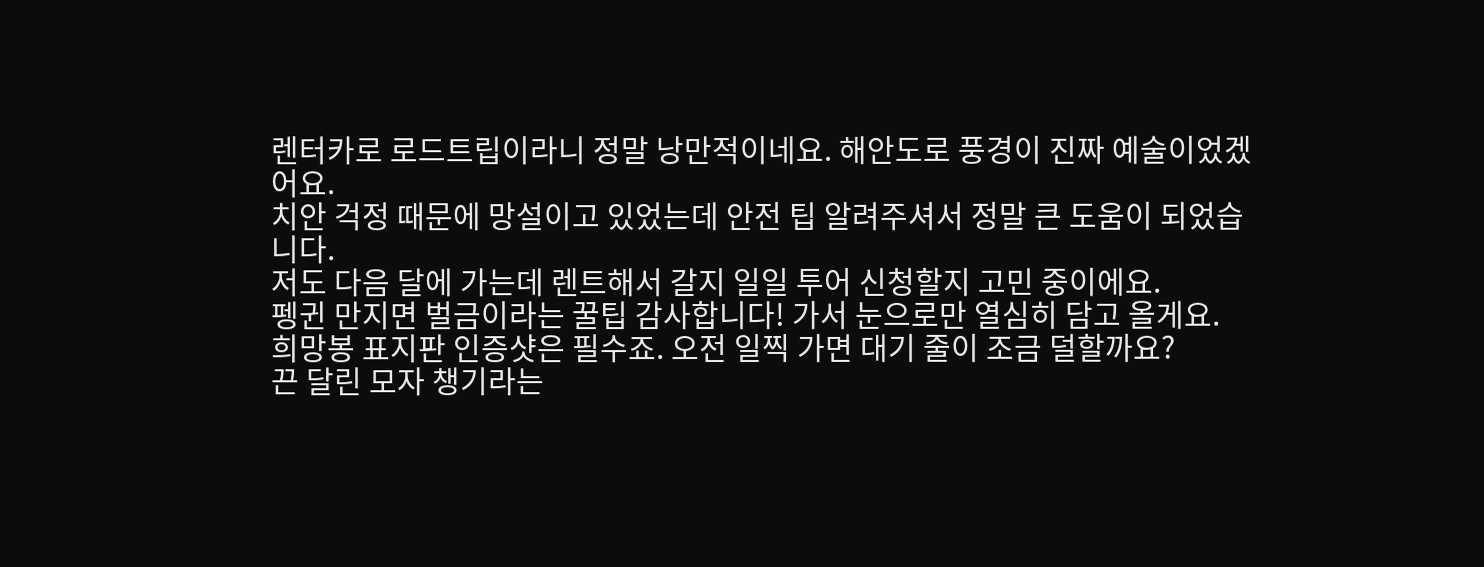렌터카로 로드트립이라니 정말 낭만적이네요. 해안도로 풍경이 진짜 예술이었겠어요.
치안 걱정 때문에 망설이고 있었는데 안전 팁 알려주셔서 정말 큰 도움이 되었습니다.
저도 다음 달에 가는데 렌트해서 갈지 일일 투어 신청할지 고민 중이에요.
펭귄 만지면 벌금이라는 꿀팁 감사합니다! 가서 눈으로만 열심히 담고 올게요.
희망봉 표지판 인증샷은 필수죠. 오전 일찍 가면 대기 줄이 조금 덜할까요?
끈 달린 모자 챙기라는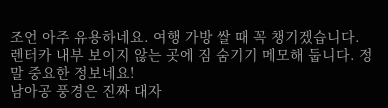조언 아주 유용하네요. 여행 가방 쌀 때 꼭 챙기겠습니다.
렌터카 내부 보이지 않는 곳에 짐 숨기기 메모해 둡니다. 정말 중요한 정보네요!
남아공 풍경은 진짜 대자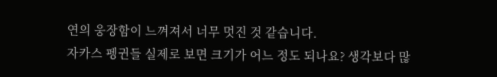연의 웅장함이 느껴져서 너무 멋진 것 같습니다.
자카스 펭귄들 실제로 보면 크기가 어느 정도 되나요? 생각보다 많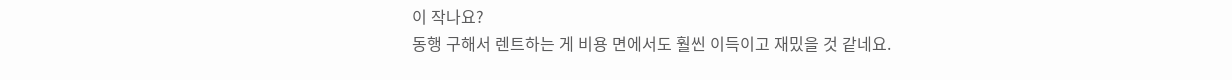이 작나요?
동행 구해서 렌트하는 게 비용 면에서도 훨씬 이득이고 재밌을 것 같네요.